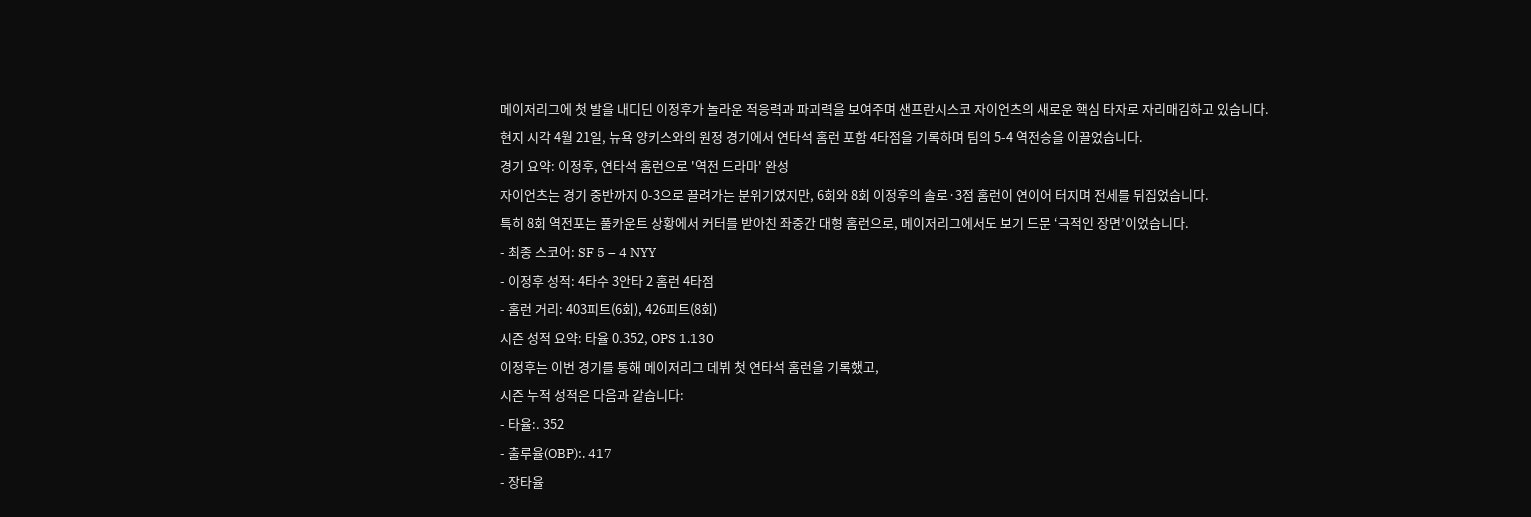메이저리그에 첫 발을 내디딘 이정후가 놀라운 적응력과 파괴력을 보여주며 샌프란시스코 자이언츠의 새로운 핵심 타자로 자리매김하고 있습니다.
현지 시각 4월 21일, 뉴욕 양키스와의 원정 경기에서 연타석 홈런 포함 4타점을 기록하며 팀의 5-4 역전승을 이끌었습니다.
경기 요약: 이정후, 연타석 홈런으로 '역전 드라마' 완성
자이언츠는 경기 중반까지 0-3으로 끌려가는 분위기였지만, 6회와 8회 이정후의 솔로·3점 홈런이 연이어 터지며 전세를 뒤집었습니다.
특히 8회 역전포는 풀카운트 상황에서 커터를 받아친 좌중간 대형 홈런으로, 메이저리그에서도 보기 드문 ‘극적인 장면’이었습니다.
- 최종 스코어: SF 5 – 4 NYY
- 이정후 성적: 4타수 3안타 2 홈런 4타점
- 홈런 거리: 403피트(6회), 426피트(8회)
시즌 성적 요약: 타율 0.352, OPS 1.130
이정후는 이번 경기를 통해 메이저리그 데뷔 첫 연타석 홈런을 기록했고,
시즌 누적 성적은 다음과 같습니다:
- 타율:. 352
- 출루율(OBP):. 417
- 장타율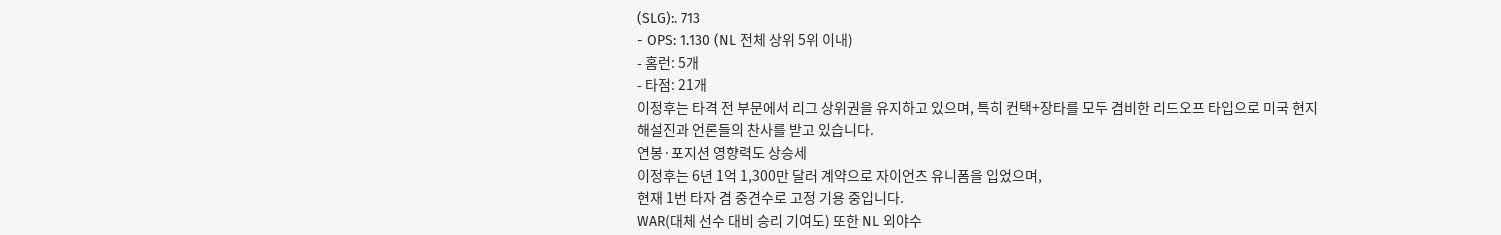(SLG):. 713
- OPS: 1.130 (NL 전체 상위 5위 이내)
- 홈런: 5개
- 타점: 21개
이정후는 타격 전 부문에서 리그 상위권을 유지하고 있으며, 특히 컨택+장타를 모두 겸비한 리드오프 타입으로 미국 현지 해설진과 언론들의 찬사를 받고 있습니다.
연봉·포지션 영향력도 상승세
이정후는 6년 1억 1,300만 달러 계약으로 자이언츠 유니폼을 입었으며,
현재 1번 타자 겸 중견수로 고정 기용 중입니다.
WAR(대체 선수 대비 승리 기여도) 또한 NL 외야수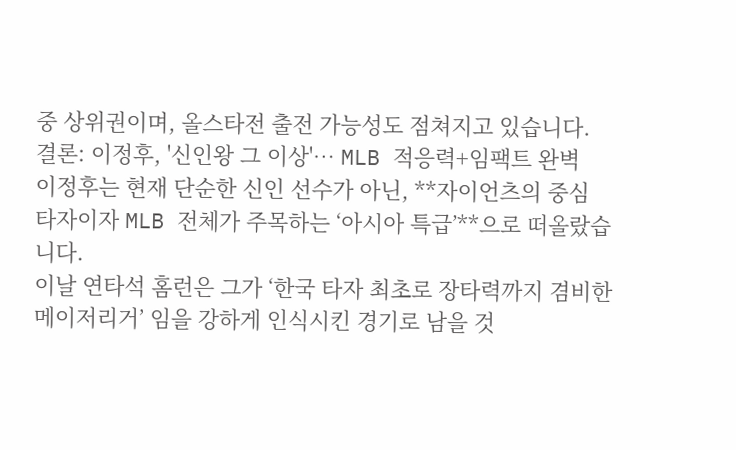중 상위권이며, 올스타전 출전 가능성도 점쳐지고 있습니다.
결론: 이정후, '신인왕 그 이상'… MLB 적응력+임팩트 완벽
이정후는 현재 단순한 신인 선수가 아닌, **자이언츠의 중심 타자이자 MLB 전체가 주목하는 ‘아시아 특급’**으로 떠올랐습니다.
이날 연타석 홈런은 그가 ‘한국 타자 최초로 장타력까지 겸비한 메이저리거’ 임을 강하게 인식시킨 경기로 남을 것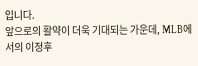입니다.
앞으로의 활약이 더욱 기대되는 가운데, MLB에서의 이정후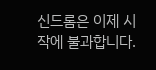신드롬은 이제 시작에 불과합니다.